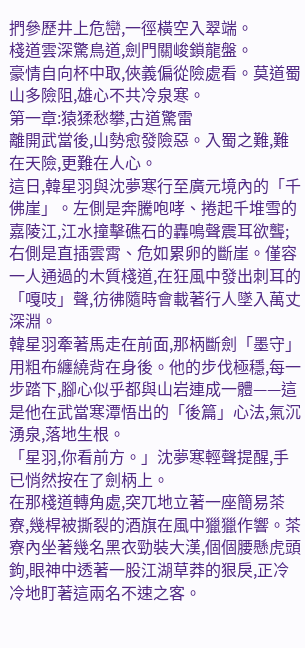捫參歷井上危巒,一徑橫空入翠端。
棧道雲深驚鳥道,劍門關峻鎖龍盤。
豪情自向杯中取,俠義偏從險處看。莫道蜀山多險阻,雄心不共冷泉寒。
第一章:猿猱愁攀,古道驚雷
離開武當後,山勢愈發險惡。入蜀之難,難在天險,更難在人心。
這日,韓星羽與沈夢寒行至廣元境內的「千佛崖」。左側是奔騰咆哮、捲起千堆雪的嘉陵江,江水撞擊礁石的轟鳴聲震耳欲聾;右側是直插雲霄、危如累卵的斷崖。僅容一人通過的木質棧道,在狂風中發出刺耳的「嘎吱」聲,彷彿隨時會載著行人墜入萬丈深淵。
韓星羽牽著馬走在前面,那柄斷劍「墨守」用粗布纏繞背在身後。他的步伐極穩,每一步踏下,腳心似乎都與山岩連成一體——這是他在武當寒潭悟出的「後篇」心法,氣沉湧泉,落地生根。
「星羽,你看前方。」沈夢寒輕聲提醒,手已悄然按在了劍柄上。
在那棧道轉角處,突兀地立著一座簡易茶寮,幾桿被撕裂的酒旗在風中獵獵作響。茶寮內坐著幾名黑衣勁裝大漢,個個腰懸虎頭鉤,眼神中透著一股江湖草莽的狠戾,正冷冷地盯著這兩名不速之客。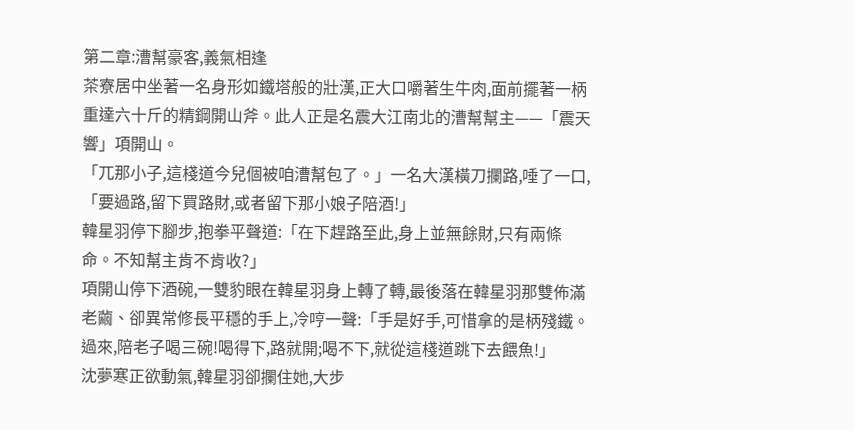第二章:漕幫豪客,義氣相逢
茶寮居中坐著一名身形如鐵塔般的壯漢,正大口嚼著生牛肉,面前擺著一柄重達六十斤的精鋼開山斧。此人正是名震大江南北的漕幫幫主——「震天響」項開山。
「兀那小子,這棧道今兒個被咱漕幫包了。」一名大漢橫刀攔路,唾了一口,「要過路,留下買路財,或者留下那小娘子陪酒!」
韓星羽停下腳步,抱拳平聲道:「在下趕路至此,身上並無餘財,只有兩條命。不知幫主肯不肯收?」
項開山停下酒碗,一雙豹眼在韓星羽身上轉了轉,最後落在韓星羽那雙佈滿老繭、卻異常修長平穩的手上,冷哼一聲:「手是好手,可惜拿的是柄殘鐵。過來,陪老子喝三碗!喝得下,路就開;喝不下,就從這棧道跳下去餵魚!」
沈夢寒正欲動氣,韓星羽卻攔住她,大步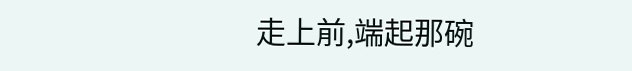走上前,端起那碗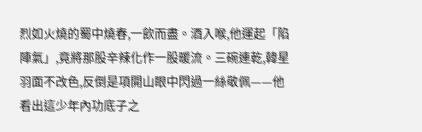烈如火燒的蜀中燒春,一飲而盡。酒入喉,他運起「陷陣氣」,竟將那股辛辣化作一股暖流。三碗連乾,韓星羽面不改色,反倒是項開山眼中閃過一絲敬佩——他看出這少年內功底子之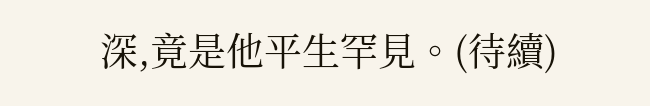深,竟是他平生罕見。(待續)